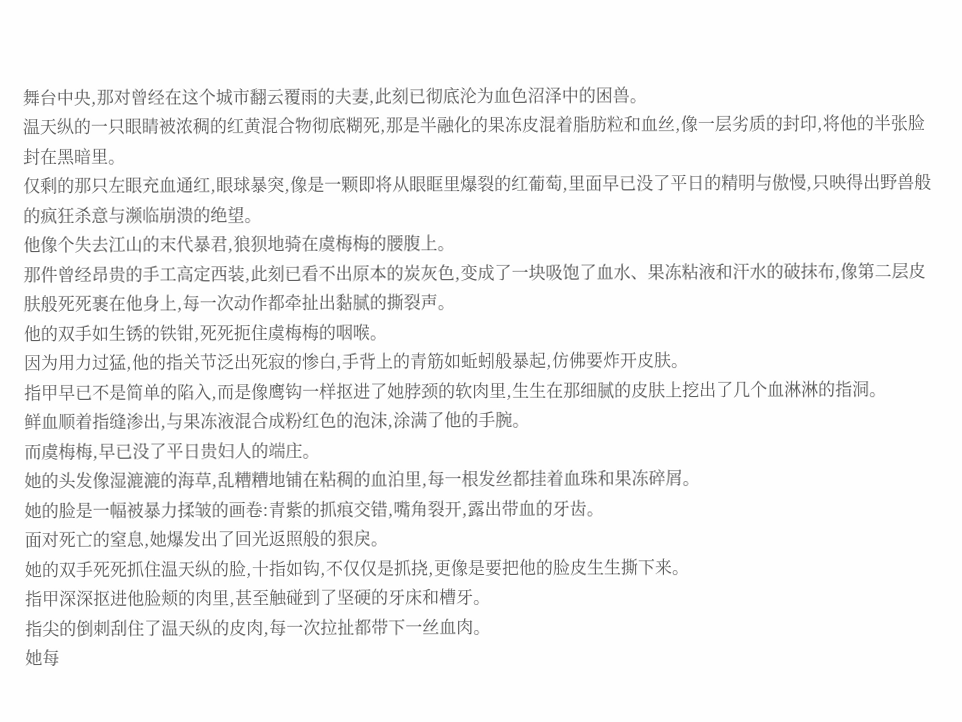舞台中央,那对曾经在这个城市翻云覆雨的夫妻,此刻已彻底沦为血色沼泽中的困兽。
温天纵的一只眼睛被浓稠的红黄混合物彻底糊死,那是半融化的果冻皮混着脂肪粒和血丝,像一层劣质的封印,将他的半张脸封在黑暗里。
仅剩的那只左眼充血通红,眼球暴突,像是一颗即将从眼眶里爆裂的红葡萄,里面早已没了平日的精明与傲慢,只映得出野兽般的疯狂杀意与濒临崩溃的绝望。
他像个失去江山的末代暴君,狼狈地骑在虞梅梅的腰腹上。
那件曾经昂贵的手工高定西装,此刻已看不出原本的炭灰色,变成了一块吸饱了血水、果冻粘液和汗水的破抹布,像第二层皮肤般死死裹在他身上,每一次动作都牵扯出黏腻的撕裂声。
他的双手如生锈的铁钳,死死扼住虞梅梅的咽喉。
因为用力过猛,他的指关节泛出死寂的惨白,手背上的青筋如蚯蚓般暴起,仿佛要炸开皮肤。
指甲早已不是简单的陷入,而是像鹰钩一样抠进了她脖颈的软肉里,生生在那细腻的皮肤上挖出了几个血淋淋的指洞。
鲜血顺着指缝渗出,与果冻液混合成粉红色的泡沫,涂满了他的手腕。
而虞梅梅,早已没了平日贵妇人的端庄。
她的头发像湿漉漉的海草,乱糟糟地铺在粘稠的血泊里,每一根发丝都挂着血珠和果冻碎屑。
她的脸是一幅被暴力揉皱的画卷:青紫的抓痕交错,嘴角裂开,露出带血的牙齿。
面对死亡的窒息,她爆发出了回光返照般的狠戾。
她的双手死死抓住温天纵的脸,十指如钩,不仅仅是抓挠,更像是要把他的脸皮生生撕下来。
指甲深深抠进他脸颊的肉里,甚至触碰到了坚硬的牙床和槽牙。
指尖的倒刺刮住了温天纵的皮肉,每一次拉扯都带下一丝血肉。
她每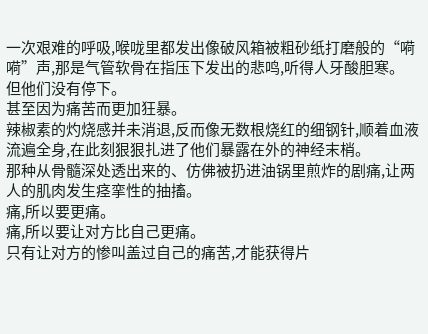一次艰难的呼吸,喉咙里都发出像破风箱被粗砂纸打磨般的“嗬嗬”声,那是气管软骨在指压下发出的悲鸣,听得人牙酸胆寒。
但他们没有停下。
甚至因为痛苦而更加狂暴。
辣椒素的灼烧感并未消退,反而像无数根烧红的细钢针,顺着血液流遍全身,在此刻狠狠扎进了他们暴露在外的神经末梢。
那种从骨髓深处透出来的、仿佛被扔进油锅里煎炸的剧痛,让两人的肌肉发生痉挛性的抽搐。
痛,所以要更痛。
痛,所以要让对方比自己更痛。
只有让对方的惨叫盖过自己的痛苦,才能获得片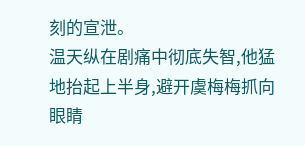刻的宣泄。
温天纵在剧痛中彻底失智,他猛地抬起上半身,避开虞梅梅抓向眼睛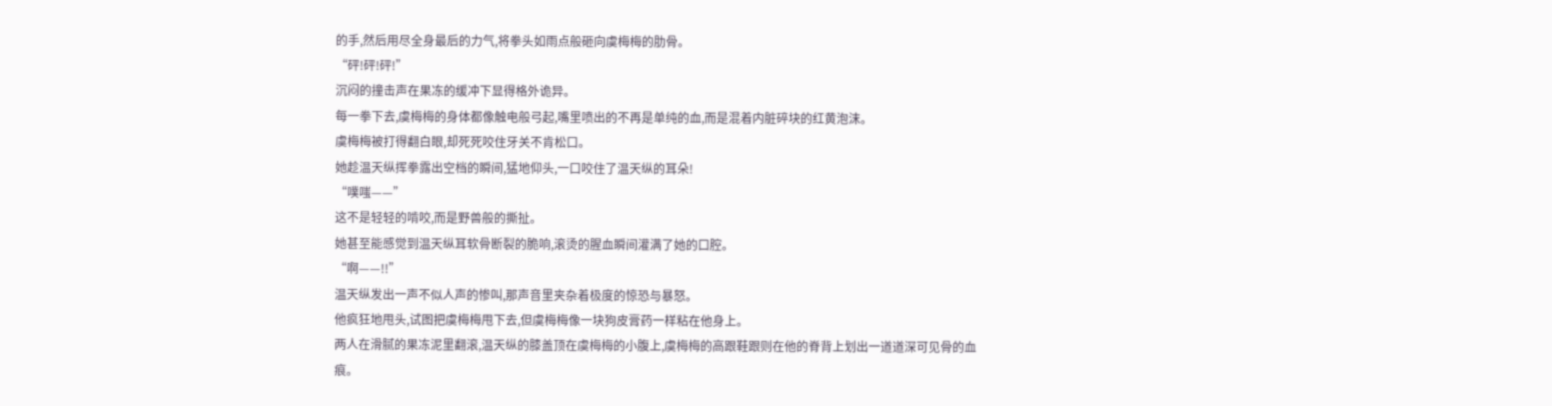的手,然后用尽全身最后的力气,将拳头如雨点般砸向虞梅梅的肋骨。
“砰!砰!砰!”
沉闷的撞击声在果冻的缓冲下显得格外诡异。
每一拳下去,虞梅梅的身体都像触电般弓起,嘴里喷出的不再是单纯的血,而是混着内脏碎块的红黄泡沫。
虞梅梅被打得翻白眼,却死死咬住牙关不肯松口。
她趁温天纵挥拳露出空档的瞬间,猛地仰头,一口咬住了温天纵的耳朵!
“噗嗤——”
这不是轻轻的啃咬,而是野兽般的撕扯。
她甚至能感觉到温天纵耳软骨断裂的脆响,滚烫的腥血瞬间灌满了她的口腔。
“啊——!!”
温天纵发出一声不似人声的惨叫,那声音里夹杂着极度的惊恐与暴怒。
他疯狂地甩头,试图把虞梅梅甩下去,但虞梅梅像一块狗皮膏药一样粘在他身上。
两人在滑腻的果冻泥里翻滚,温天纵的膝盖顶在虞梅梅的小腹上,虞梅梅的高跟鞋跟则在他的脊背上划出一道道深可见骨的血痕。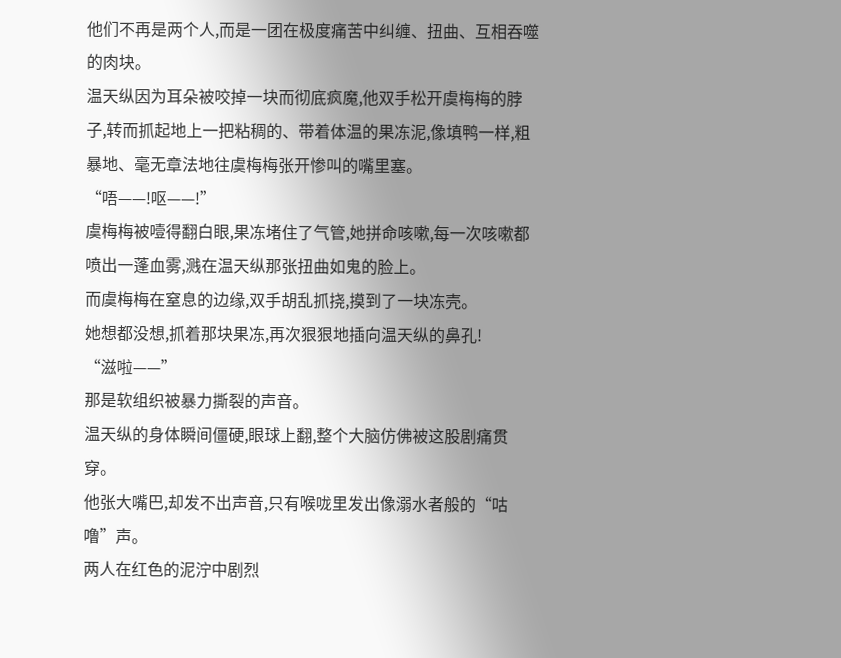他们不再是两个人,而是一团在极度痛苦中纠缠、扭曲、互相吞噬的肉块。
温天纵因为耳朵被咬掉一块而彻底疯魔,他双手松开虞梅梅的脖子,转而抓起地上一把粘稠的、带着体温的果冻泥,像填鸭一样,粗暴地、毫无章法地往虞梅梅张开惨叫的嘴里塞。
“唔——!呕——!”
虞梅梅被噎得翻白眼,果冻堵住了气管,她拼命咳嗽,每一次咳嗽都喷出一蓬血雾,溅在温天纵那张扭曲如鬼的脸上。
而虞梅梅在窒息的边缘,双手胡乱抓挠,摸到了一块冻壳。
她想都没想,抓着那块果冻,再次狠狠地插向温天纵的鼻孔!
“滋啦——”
那是软组织被暴力撕裂的声音。
温天纵的身体瞬间僵硬,眼球上翻,整个大脑仿佛被这股剧痛贯穿。
他张大嘴巴,却发不出声音,只有喉咙里发出像溺水者般的“咕噜”声。
两人在红色的泥泞中剧烈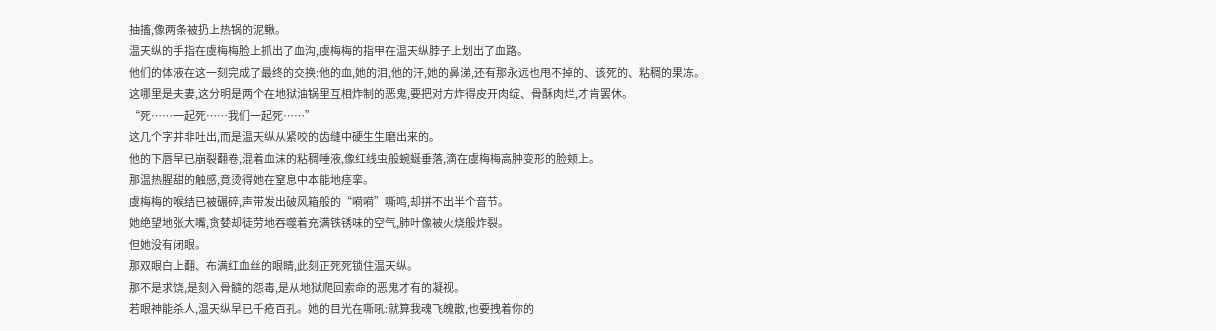抽搐,像两条被扔上热锅的泥鳅。
温天纵的手指在虞梅梅脸上抓出了血沟,虞梅梅的指甲在温天纵脖子上划出了血路。
他们的体液在这一刻完成了最终的交换:他的血,她的泪,他的汗,她的鼻涕,还有那永远也甩不掉的、该死的、粘稠的果冻。
这哪里是夫妻,这分明是两个在地狱油锅里互相炸制的恶鬼,要把对方炸得皮开肉绽、骨酥肉烂,才肯罢休。
“死……一起死……我们一起死……”
这几个字并非吐出,而是温天纵从紧咬的齿缝中硬生生磨出来的。
他的下唇早已崩裂翻卷,混着血沫的粘稠唾液,像红线虫般蜿蜒垂落,滴在虞梅梅高肿变形的脸颊上。
那温热腥甜的触感,竟烫得她在窒息中本能地痉挛。
虞梅梅的喉结已被碾碎,声带发出破风箱般的“嗬嗬”嘶鸣,却拼不出半个音节。
她绝望地张大嘴,贪婪却徒劳地吞噬着充满铁锈味的空气,肺叶像被火烧般炸裂。
但她没有闭眼。
那双眼白上翻、布满红血丝的眼睛,此刻正死死锁住温天纵。
那不是求饶,是刻入骨髓的怨毒,是从地狱爬回索命的恶鬼才有的凝视。
若眼神能杀人,温天纵早已千疮百孔。她的目光在嘶吼:就算我魂飞魄散,也要拽着你的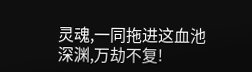灵魂,一同拖进这血池深渊,万劫不复!